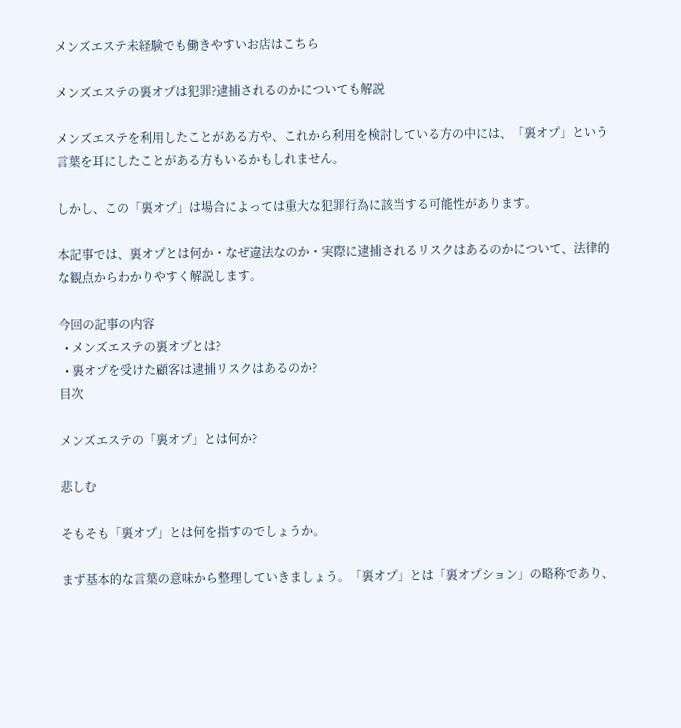メンズエステ未経験でも働きやすいお店はこちら

メンズエステの裏オプは犯罪?逮捕されるのかについても解説

メンズエステを利用したことがある方や、これから利用を検討している方の中には、「裏オプ」という言葉を耳にしたことがある方もいるかもしれません。

しかし、この「裏オプ」は場合によっては重大な犯罪行為に該当する可能性があります。

本記事では、裏オプとは何か・なぜ違法なのか・実際に逮捕されるリスクはあるのかについて、法律的な観点からわかりやすく解説します。

今回の記事の内容
  • メンズエステの裏オプとは?
  • 裏オプを受けた顧客は逮捕リスクはあるのか?
目次

メンズエステの「裏オプ」とは何か?

悲しむ

そもそも「裏オプ」とは何を指すのでしょうか。

まず基本的な言葉の意味から整理していきましょう。「裏オプ」とは「裏オプション」の略称であり、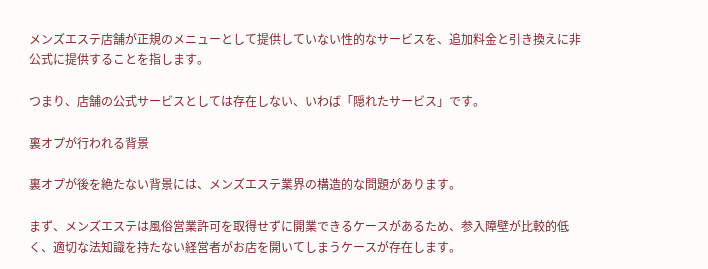メンズエステ店舗が正規のメニューとして提供していない性的なサービスを、追加料金と引き換えに非公式に提供することを指します。

つまり、店舗の公式サービスとしては存在しない、いわば「隠れたサービス」です。

裏オプが行われる背景

裏オプが後を絶たない背景には、メンズエステ業界の構造的な問題があります。

まず、メンズエステは風俗営業許可を取得せずに開業できるケースがあるため、参入障壁が比較的低く、適切な法知識を持たない経営者がお店を開いてしまうケースが存在します。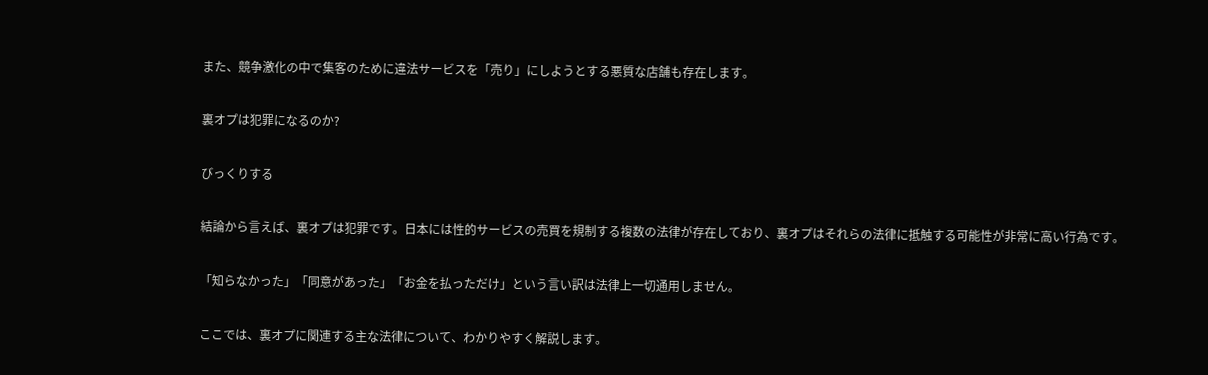また、競争激化の中で集客のために違法サービスを「売り」にしようとする悪質な店舗も存在します。

裏オプは犯罪になるのか?

びっくりする

結論から言えば、裏オプは犯罪です。日本には性的サービスの売買を規制する複数の法律が存在しており、裏オプはそれらの法律に抵触する可能性が非常に高い行為です。

「知らなかった」「同意があった」「お金を払っただけ」という言い訳は法律上一切通用しません。

ここでは、裏オプに関連する主な法律について、わかりやすく解説します。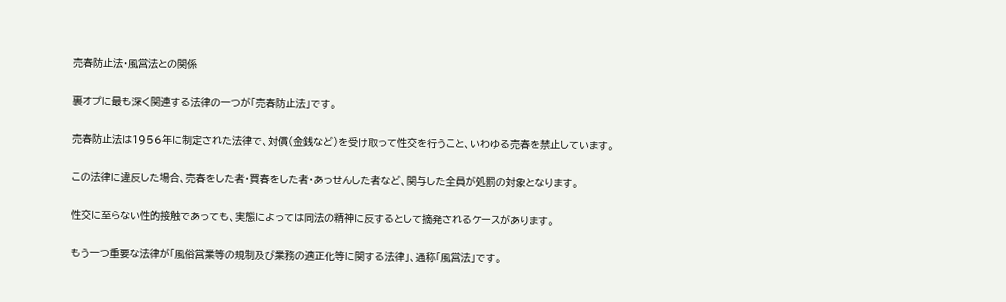売春防止法・風営法との関係

裏オプに最も深く関連する法律の一つが「売春防止法」です。

売春防止法は1956年に制定された法律で、対償(金銭など)を受け取って性交を行うこと、いわゆる売春を禁止しています。

この法律に違反した場合、売春をした者・買春をした者・あっせんした者など、関与した全員が処罰の対象となります。

性交に至らない性的接触であっても、実態によっては同法の精神に反するとして摘発されるケースがあります。

もう一つ重要な法律が「風俗営業等の規制及び業務の適正化等に関する法律」、通称「風営法」です。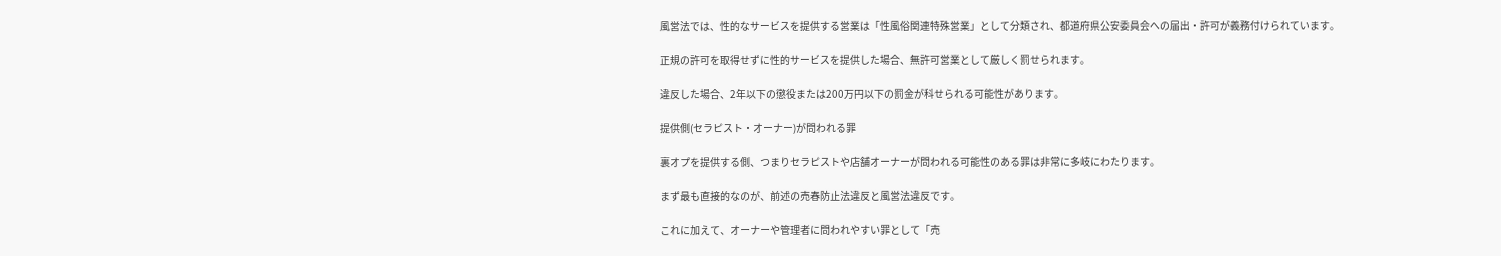風営法では、性的なサービスを提供する営業は「性風俗関連特殊営業」として分類され、都道府県公安委員会への届出・許可が義務付けられています。

正規の許可を取得せずに性的サービスを提供した場合、無許可営業として厳しく罰せられます。

違反した場合、2年以下の懲役または200万円以下の罰金が科せられる可能性があります。

提供側(セラピスト・オーナー)が問われる罪

裏オプを提供する側、つまりセラピストや店舗オーナーが問われる可能性のある罪は非常に多岐にわたります。

まず最も直接的なのが、前述の売春防止法違反と風営法違反です。

これに加えて、オーナーや管理者に問われやすい罪として「売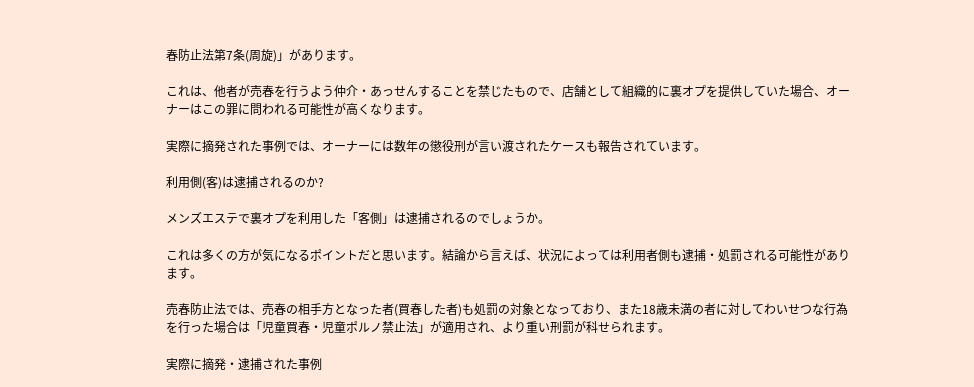春防止法第7条(周旋)」があります。

これは、他者が売春を行うよう仲介・あっせんすることを禁じたもので、店舗として組織的に裏オプを提供していた場合、オーナーはこの罪に問われる可能性が高くなります。

実際に摘発された事例では、オーナーには数年の懲役刑が言い渡されたケースも報告されています。

利用側(客)は逮捕されるのか?

メンズエステで裏オプを利用した「客側」は逮捕されるのでしょうか。

これは多くの方が気になるポイントだと思います。結論から言えば、状況によっては利用者側も逮捕・処罰される可能性があります。

売春防止法では、売春の相手方となった者(買春した者)も処罰の対象となっており、また18歳未満の者に対してわいせつな行為を行った場合は「児童買春・児童ポルノ禁止法」が適用され、より重い刑罰が科せられます。

実際に摘発・逮捕された事例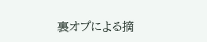裏オプによる摘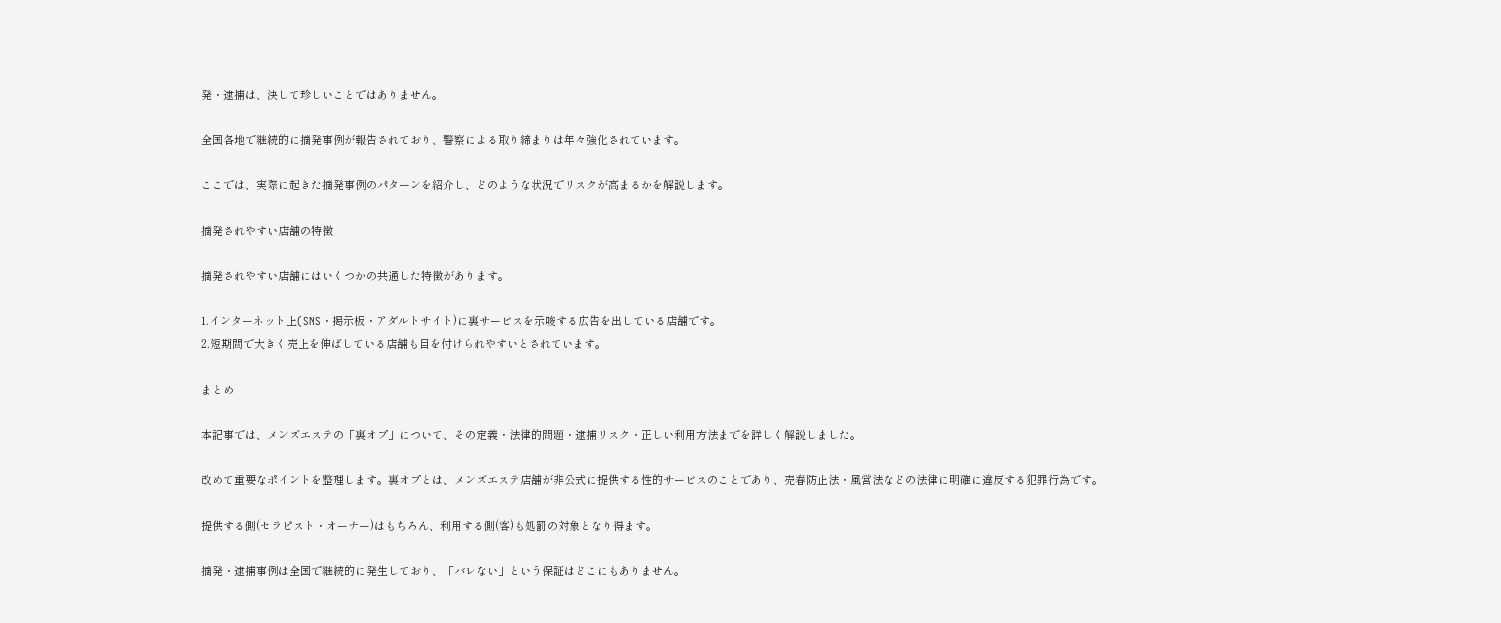発・逮捕は、決して珍しいことではありません。

全国各地で継続的に摘発事例が報告されており、警察による取り締まりは年々強化されています。

ここでは、実際に起きた摘発事例のパターンを紹介し、どのような状況でリスクが高まるかを解説します。

摘発されやすい店舗の特徴

摘発されやすい店舗にはいくつかの共通した特徴があります。

1.インターネット上(SNS・掲示板・アダルトサイト)に裏サービスを示唆する広告を出している店舗です。
2.短期間で大きく売上を伸ばしている店舗も目を付けられやすいとされています。

まとめ

本記事では、メンズエステの「裏オプ」について、その定義・法律的問題・逮捕リスク・正しい利用方法までを詳しく解説しました。

改めて重要なポイントを整理します。裏オプとは、メンズエステ店舗が非公式に提供する性的サービスのことであり、売春防止法・風営法などの法律に明確に違反する犯罪行為です。

提供する側(セラピスト・オーナー)はもちろん、利用する側(客)も処罰の対象となり得ます。

摘発・逮捕事例は全国で継続的に発生しており、「バレない」という保証はどこにもありません。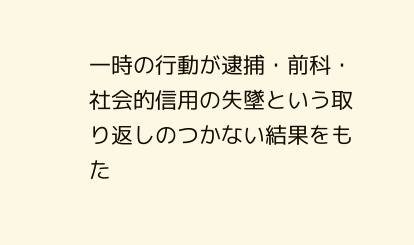一時の行動が逮捕・前科・社会的信用の失墜という取り返しのつかない結果をもた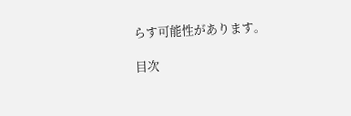らす可能性があります。

目次